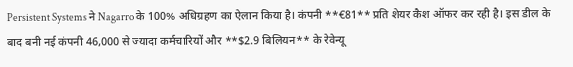Persistent Systems ने Nagarro के 100% अधिग्रहण का ऐलान किया है। कंपनी **€81** प्रति शेयर कैश ऑफर कर रही है। इस डील के बाद बनी नई कंपनी 46,000 से ज्यादा कर्मचारियों और **$2.9 बिलियन** के रेवेन्यू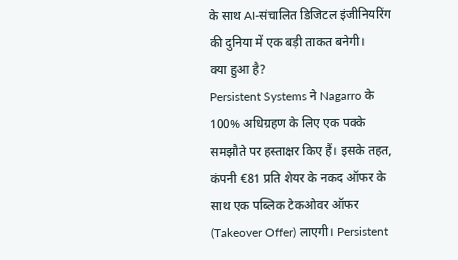के साथ AI-संचालित डिजिटल इंजीनियरिंग की दुनिया में एक बड़ी ताकत बनेगी।
क्या हुआ है?
Persistent Systems ने Nagarro के 100% अधिग्रहण के लिए एक पक्के समझौते पर हस्ताक्षर किए हैं। इसके तहत, कंपनी €81 प्रति शेयर के नकद ऑफर के साथ एक पब्लिक टेकओवर ऑफर (Takeover Offer) लाएगी। Persistent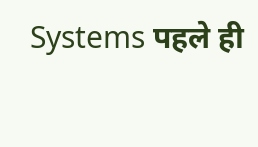Systems पहले ही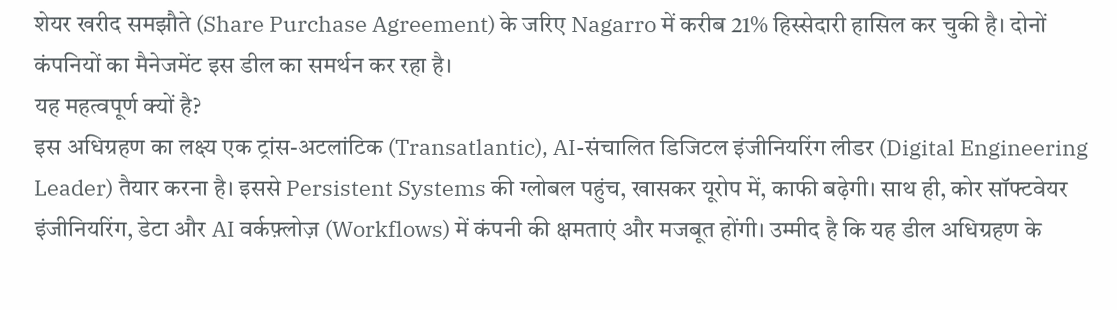शेयर खरीद समझौते (Share Purchase Agreement) के जरिए Nagarro में करीब 21% हिस्सेदारी हासिल कर चुकी है। दोनों कंपनियों का मैनेजमेंट इस डील का समर्थन कर रहा है।
यह महत्वपूर्ण क्यों है?
इस अधिग्रहण का लक्ष्य एक ट्रांस-अटलांटिक (Transatlantic), AI-संचालित डिजिटल इंजीनियरिंग लीडर (Digital Engineering Leader) तैयार करना है। इससे Persistent Systems की ग्लोबल पहुंच, खासकर यूरोप में, काफी बढ़ेगी। साथ ही, कोर सॉफ्टवेयर इंजीनियरिंग, डेटा और AI वर्कफ़्लोज़ (Workflows) में कंपनी की क्षमताएं और मजबूत होंगी। उम्मीद है कि यह डील अधिग्रहण के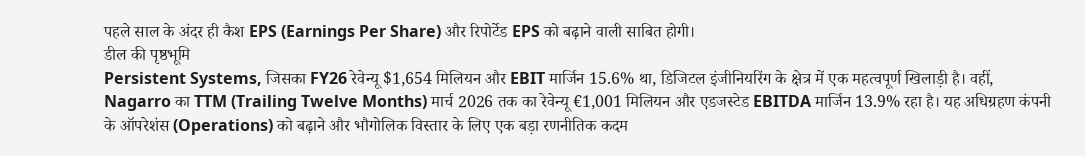पहले साल के अंदर ही कैश EPS (Earnings Per Share) और रिपोर्टेड EPS को बढ़ाने वाली साबित होगी।
डील की पृष्ठभूमि
Persistent Systems, जिसका FY26 रेवेन्यू $1,654 मिलियन और EBIT मार्जिन 15.6% था, डिजिटल इंजीनियरिंग के क्षेत्र में एक महत्वपूर्ण खिलाड़ी है। वहीं, Nagarro का TTM (Trailing Twelve Months) मार्च 2026 तक का रेवेन्यू €1,001 मिलियन और एडजस्टेड EBITDA मार्जिन 13.9% रहा है। यह अधिग्रहण कंपनी के ऑपरेशंस (Operations) को बढ़ाने और भौगोलिक विस्तार के लिए एक बड़ा रणनीतिक कदम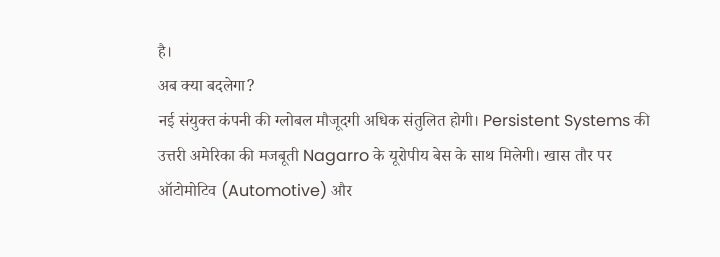है।
अब क्या बदलेगा?
नई संयुक्त कंपनी की ग्लोबल मौजूदगी अधिक संतुलित होगी। Persistent Systems की उत्तरी अमेरिका की मजबूती Nagarro के यूरोपीय बेस के साथ मिलेगी। खास तौर पर ऑटोमोटिव (Automotive) और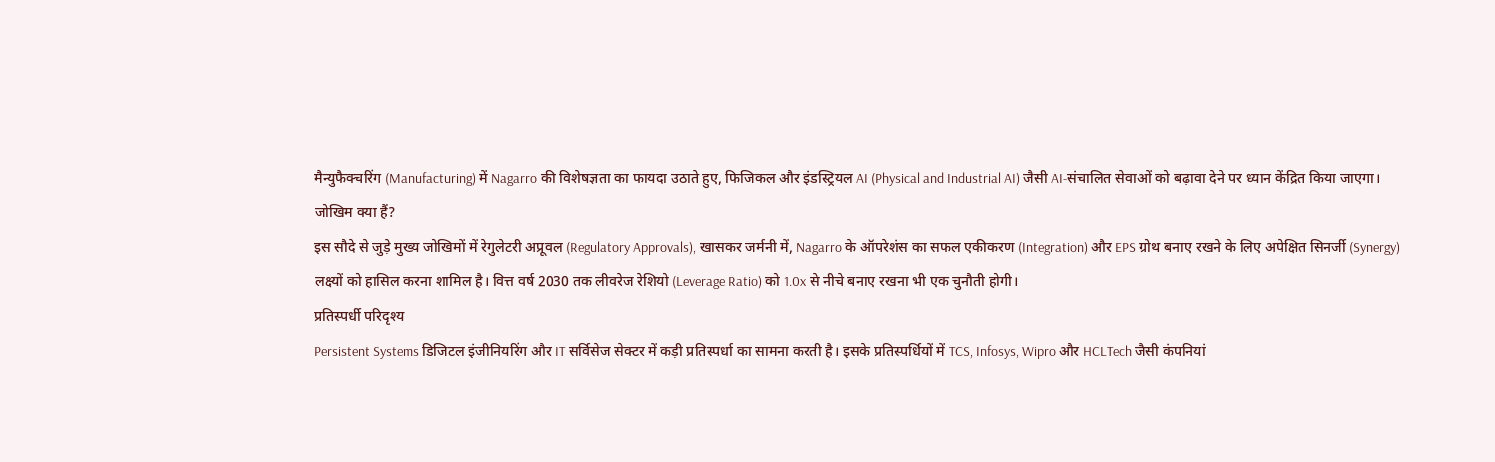मैन्युफैक्चरिंग (Manufacturing) में Nagarro की विशेषज्ञता का फायदा उठाते हुए, फिजिकल और इंडस्ट्रियल AI (Physical and Industrial AI) जैसी AI-संचालित सेवाओं को बढ़ावा देने पर ध्यान केंद्रित किया जाएगा।
जोखिम क्या हैं?
इस सौदे से जुड़े मुख्य जोखिमों में रेगुलेटरी अप्रूवल (Regulatory Approvals), खासकर जर्मनी में, Nagarro के ऑपरेशंस का सफल एकीकरण (Integration) और EPS ग्रोथ बनाए रखने के लिए अपेक्षित सिनर्जी (Synergy) लक्ष्यों को हासिल करना शामिल है। वित्त वर्ष 2030 तक लीवरेज रेशियो (Leverage Ratio) को 1.0x से नीचे बनाए रखना भी एक चुनौती होगी।
प्रतिस्पर्धी परिदृश्य
Persistent Systems डिजिटल इंजीनियरिंग और IT सर्विसेज सेक्टर में कड़ी प्रतिस्पर्धा का सामना करती है। इसके प्रतिस्पर्धियों में TCS, Infosys, Wipro और HCLTech जैसी कंपनियां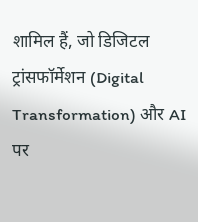शामिल हैं, जो डिजिटल ट्रांसफॉर्मेशन (Digital Transformation) और AI पर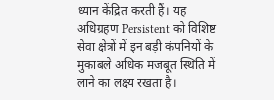ध्यान केंद्रित करती हैं। यह अधिग्रहण Persistent को विशिष्ट सेवा क्षेत्रों में इन बड़ी कंपनियों के मुकाबले अधिक मजबूत स्थिति में लाने का लक्ष्य रखता है।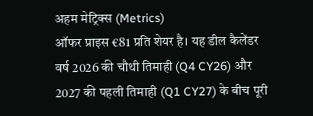अहम मेट्रिक्स (Metrics)
ऑफर प्राइस €81 प्रति शेयर है। यह डील कैलेंडर वर्ष 2026 की चौथी तिमाही (Q4 CY26) और 2027 की पहली तिमाही (Q1 CY27) के बीच पूरी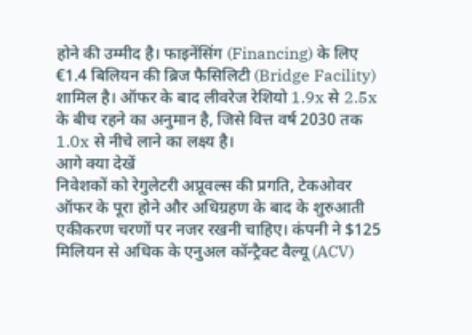होने की उम्मीद है। फाइनेंसिंग (Financing) के लिए €1.4 बिलियन की ब्रिज फैसिलिटी (Bridge Facility) शामिल है। ऑफर के बाद लीवरेज रेशियो 1.9x से 2.5x के बीच रहने का अनुमान है, जिसे वित्त वर्ष 2030 तक 1.0x से नीचे लाने का लक्ष्य है।
आगे क्या देखें
निवेशकों को रेगुलेटरी अप्रूवल्स की प्रगति, टेकओवर ऑफर के पूरा होने और अधिग्रहण के बाद के शुरुआती एकीकरण चरणों पर नजर रखनी चाहिए। कंपनी ने $125 मिलियन से अधिक के एनुअल कॉन्ट्रैक्ट वैल्यू (ACV)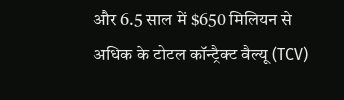और 6.5 साल में $650 मिलियन से अधिक के टोटल कॉन्ट्रैक्ट वैल्यू (TCV)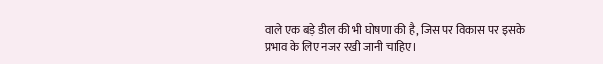वाले एक बड़े डील की भी घोषणा की है, जिस पर विकास पर इसके प्रभाव के लिए नजर रखी जानी चाहिए।